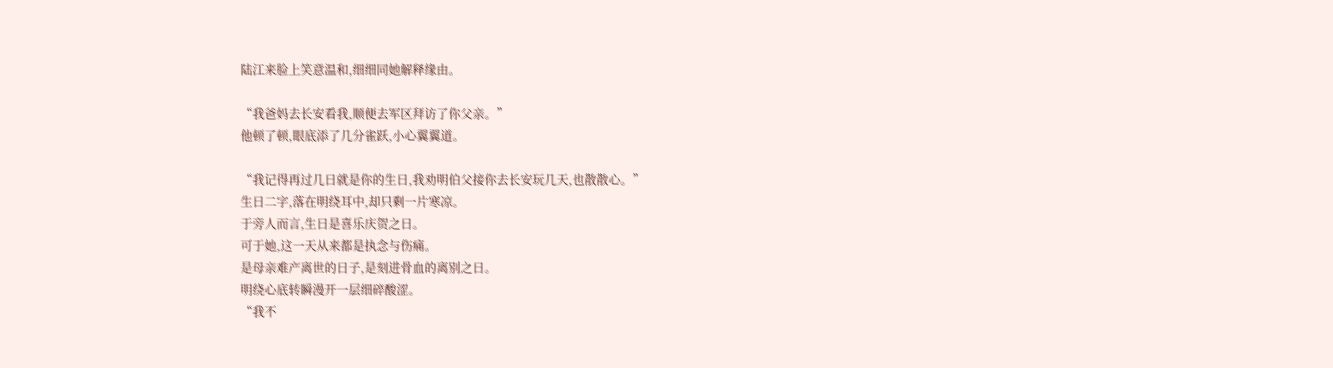陆江来脸上笑意温和,细细同她解释缘由。

“我爸妈去长安看我,顺便去军区拜访了你父亲。”
他顿了顿,眼底添了几分雀跃,小心翼翼道。

“我记得再过几日就是你的生日,我劝明伯父接你去长安玩几天,也散散心。”
生日二字,落在明绕耳中,却只剩一片寒凉。
于旁人而言,生日是喜乐庆贺之日。
可于她,这一天从来都是执念与伤痛。
是母亲难产离世的日子,是刻进骨血的离别之日。
明绕心底转瞬漫开一层细碎酸涩。
“我不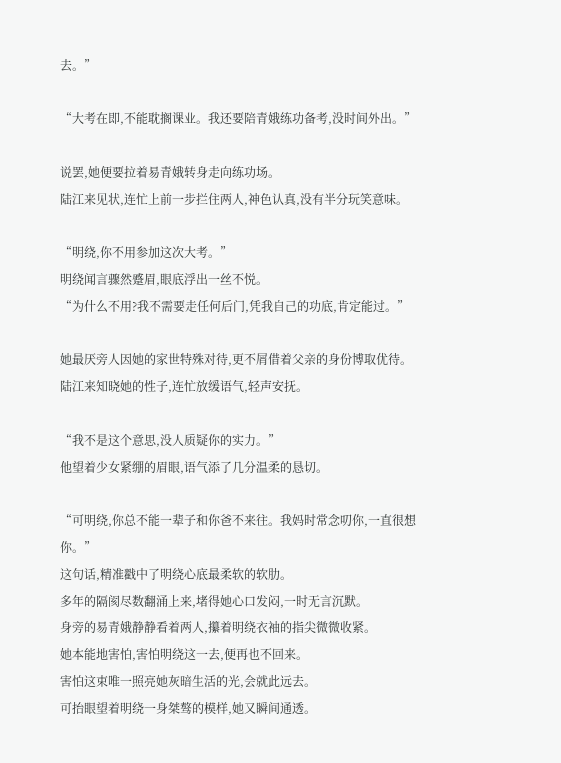去。”

“大考在即,不能耽搁课业。我还要陪青娥练功备考,没时间外出。”

说罢,她便要拉着易青娥转身走向练功场。
陆江来见状,连忙上前一步拦住两人,神色认真,没有半分玩笑意味。

“明绕,你不用参加这次大考。”
明绕闻言骤然蹙眉,眼底浮出一丝不悦。
“为什么不用?我不需要走任何后门,凭我自己的功底,肯定能过。”

她最厌旁人因她的家世特殊对待,更不屑借着父亲的身份博取优待。
陆江来知晓她的性子,连忙放缓语气,轻声安抚。

“我不是这个意思,没人质疑你的实力。”
他望着少女紧绷的眉眼,语气添了几分温柔的恳切。

“可明绕,你总不能一辈子和你爸不来往。我妈时常念叨你,一直很想你。”
这句话,精准戳中了明绕心底最柔软的软肋。
多年的隔阂尽数翻涌上来,堵得她心口发闷,一时无言沉默。
身旁的易青娥静静看着两人,攥着明绕衣袖的指尖微微收紧。
她本能地害怕,害怕明绕这一去,便再也不回来。
害怕这束唯一照亮她灰暗生活的光,会就此远去。
可抬眼望着明绕一身桀骜的模样,她又瞬间通透。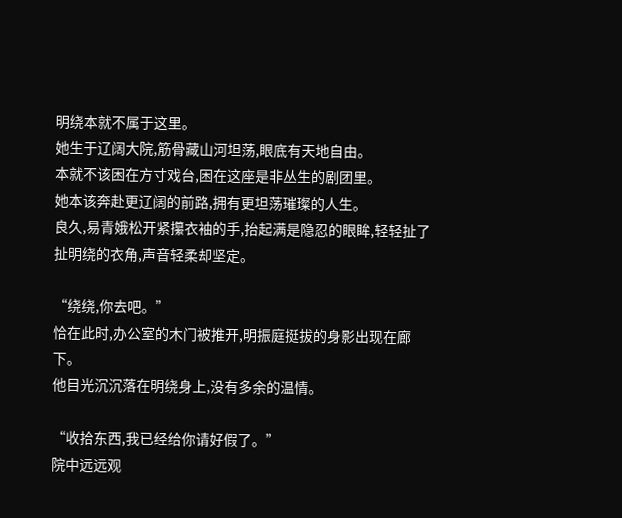明绕本就不属于这里。
她生于辽阔大院,筋骨藏山河坦荡,眼底有天地自由。
本就不该困在方寸戏台,困在这座是非丛生的剧团里。
她本该奔赴更辽阔的前路,拥有更坦荡璀璨的人生。
良久,易青娥松开紧攥衣袖的手,抬起满是隐忍的眼眸,轻轻扯了扯明绕的衣角,声音轻柔却坚定。

“绕绕,你去吧。”
恰在此时,办公室的木门被推开,明振庭挺拔的身影出现在廊下。
他目光沉沉落在明绕身上,没有多余的温情。

“收拾东西,我已经给你请好假了。”
院中远远观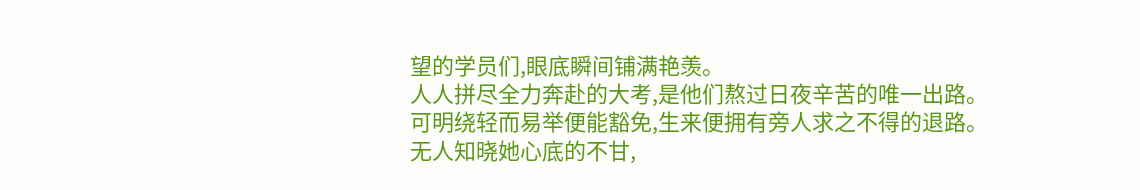望的学员们,眼底瞬间铺满艳羡。
人人拼尽全力奔赴的大考,是他们熬过日夜辛苦的唯一出路。
可明绕轻而易举便能豁免,生来便拥有旁人求之不得的退路。
无人知晓她心底的不甘,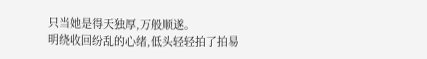只当她是得天独厚,万般顺遂。
明绕收回纷乱的心绪,低头轻轻拍了拍易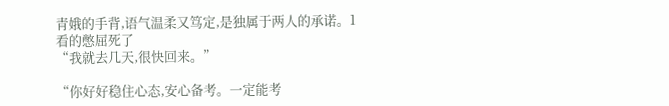青娥的手背,语气温柔又笃定,是独属于两人的承诺。1
看的憋屈死了
“我就去几天,很快回来。”

“你好好稳住心态,安心备考。一定能考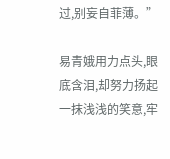过,别妄自菲薄。”

易青娥用力点头,眼底含泪,却努力扬起一抹浅浅的笑意,牢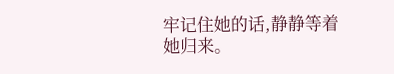牢记住她的话,静静等着她归来。